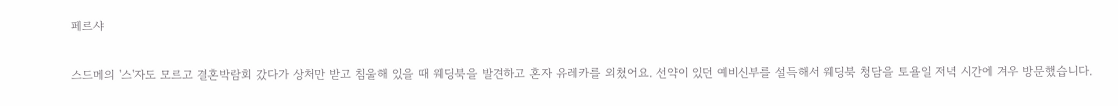페르샤

스드메의 '스'자도 모르고 결혼박람회 갔다가 상처만 받고 침울해 있을 때 웨딩북을 발견하고 혼자 유레카를 외쳤어요. 선약이 있던 예비신부를 설득해서 웨딩북 청담을 토욜일 저녁 시간에 겨우 방문했습니다.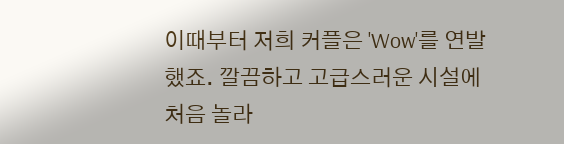이때부터 저희 커플은 'Wow'를 연발했죠. 깔끔하고 고급스러운 시설에 처음 놀라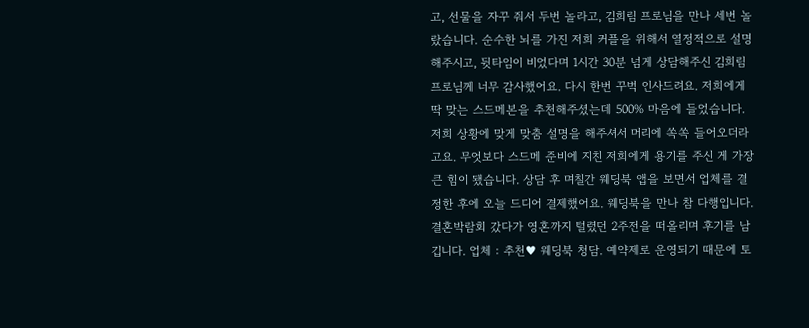고, 선물을 자꾸 줘서 두번 놀라고, 김희림 프로님을 만나 세번 놀랐습니다. 순수한 뇌를 가진 저희 커플을 위해서 열정적으로 설명해주시고, 뒷타임이 비었다며 1시간 30분 넘게 상담해주신 김희림 프로님께 너무 감사했어요. 다시 한번 꾸벅 인사드려요. 저희에게 딱 맞는 스드메본을 추천해주셨는데 500% 마음에 들었습니다. 저희 상황에 맞게 맞춤 설명을 해주셔서 머리에 쏙쏙 들어오더라고요. 무엇보다 스드메 준비에 지친 저희에게 용기를 주신 게 가장 큰 힘이 됐습니다. 상담 후 며칠간 웨딩북 앱을 보면서 업체를 결정한 후에 오늘 드디어 결제했어요. 웨딩북을 만나 참 다행입니다. 결혼박람회 갔다가 영혼까지 털렸던 2주전을 떠올리며 후기를 남깁니다. 업체 : 추천♥ 웨딩북 청담. 예약제로 운영되기 때문에 토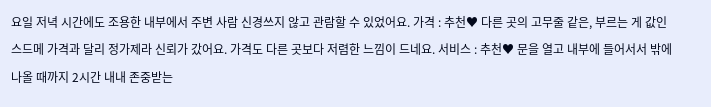요일 저녁 시간에도 조용한 내부에서 주변 사람 신경쓰지 않고 관람할 수 있었어요. 가격 : 추천♥ 다른 곳의 고무줄 같은, 부르는 게 값인 스드메 가격과 달리 정가제라 신뢰가 갔어요. 가격도 다른 곳보다 저렴한 느낌이 드네요. 서비스 : 추천♥ 문을 열고 내부에 들어서서 밖에 나올 때까지 2시간 내내 존중받는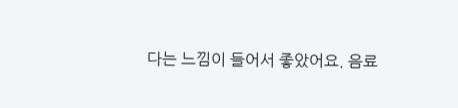다는 느낌이 들어서 좋았어요. 음료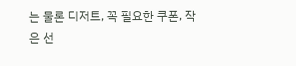는 물론 디저트, 꼭 필요한 쿠폰, 작은 선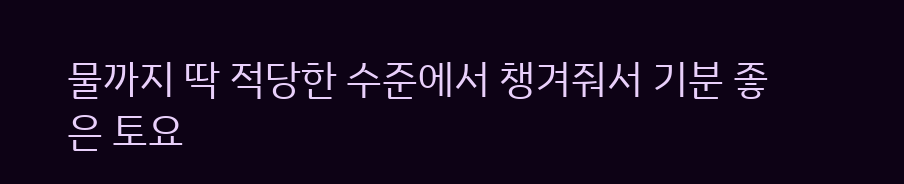물까지 딱 적당한 수준에서 챙겨줘서 기분 좋은 토요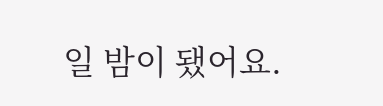일 밤이 됐어요.